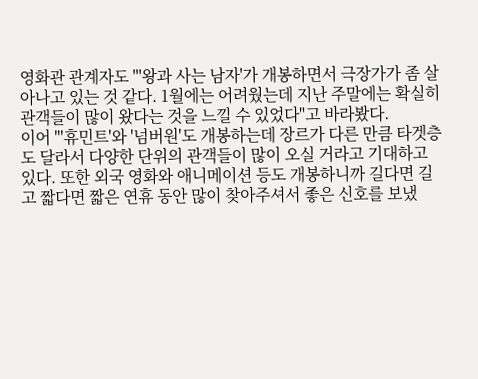영화관 관계자도 "'왕과 사는 남자'가 개봉하면서 극장가가 좀 살아나고 있는 것 같다. 1월에는 어려웠는데 지난 주말에는 확실히 관객들이 많이 왔다는 것을 느낄 수 있었다"고 바라봤다.
이어 "'휴민트'와 '넘버원'도 개봉하는데 장르가 다른 만큼 타겟층도 달라서 다양한 단위의 관객들이 많이 오실 거라고 기대하고 있다. 또한 외국 영화와 애니메이션 등도 개봉하니까 길다면 길고 짧다면 짧은 연휴 동안 많이 찾아주셔서 좋은 신호를 보냈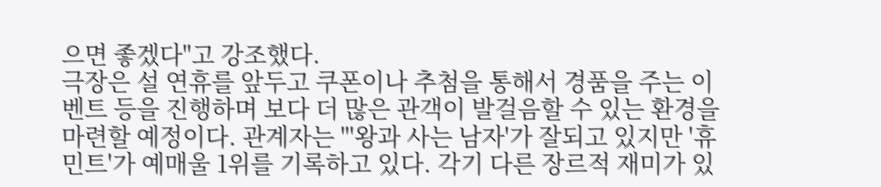으면 좋겠다"고 강조했다.
극장은 설 연휴를 앞두고 쿠폰이나 추첨을 통해서 경품을 주는 이벤트 등을 진행하며 보다 더 많은 관객이 발걸음할 수 있는 환경을 마련할 예정이다. 관계자는 "'왕과 사는 남자'가 잘되고 있지만 '휴민트'가 예매울 1위를 기록하고 있다. 각기 다른 장르적 재미가 있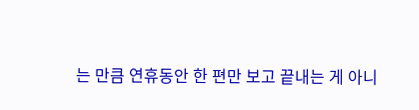는 만큼 연휴동안 한 편만 보고 끝내는 게 아니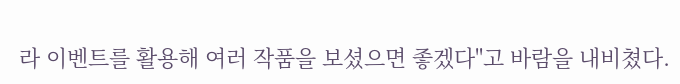라 이벤트를 활용해 여러 작품을 보셨으면 좋겠다"고 바람을 내비쳤다.